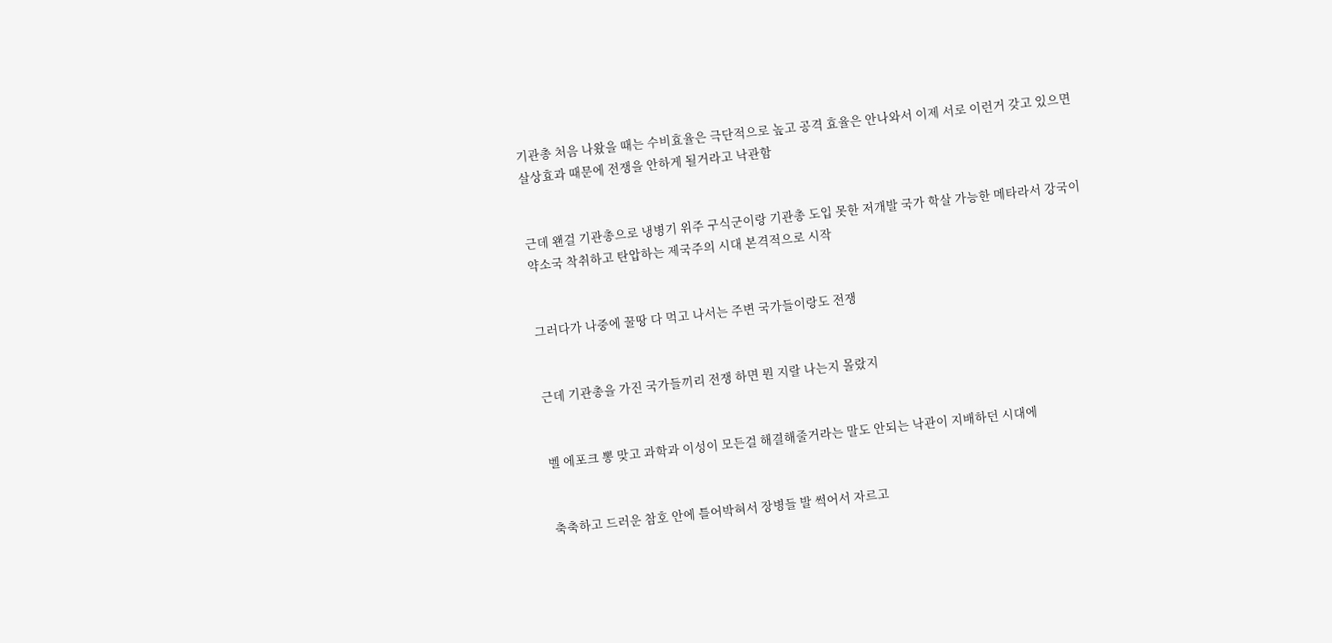기관총 처음 나왔을 때는 수비효율은 극단적으로 높고 공격 효율은 안나와서 이제 서로 이런거 갖고 있으면 살상효과 때문에 전쟁을 안하게 될거라고 낙관함


근데 왠걸 기관총으로 냉병기 위주 구식군이랑 기관총 도입 못한 저개발 국가 학살 가능한 메타라서 강국이 약소국 착취하고 탄압하는 제국주의 시대 본격적으로 시작


그러다가 나중에 꿀땅 다 먹고 나서는 주변 국가들이랑도 전쟁


근데 기관총을 가진 국가들끼리 전쟁 하면 뭔 지랄 나는지 몰랐지


벨 에포크 뽕 맞고 과학과 이성이 모든걸 해결해줄거라는 말도 안되는 낙관이 지배하던 시대에


축축하고 드러운 참호 안에 틀어박혀서 장병들 발 썩어서 자르고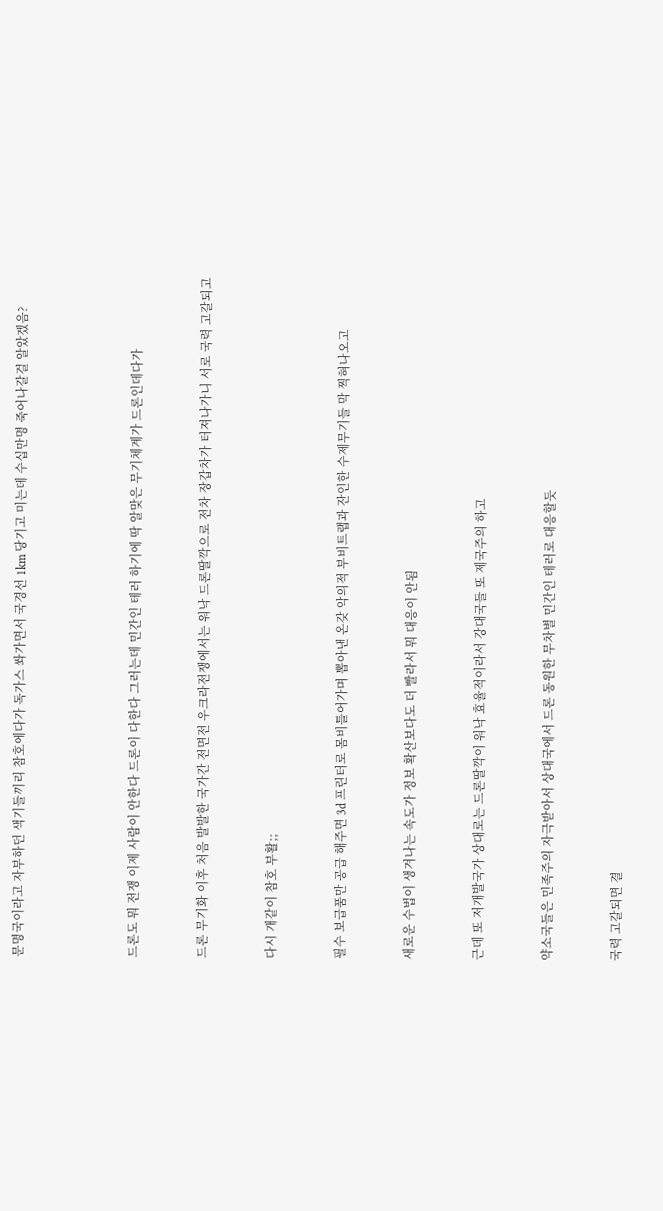문명국이라고 자부하던 색기들끼리 참호에다가 독가스 쏴가면서 국경선 1km 당기고 미는데 수십만명 죽어나갈걸 알았겠음?




드론도 뭐 전쟁 이제 사람이 안한다 드론이 다한다 그러는데 민간인 테러 하기에 딱 알맞은 무기체계가 드론인데다가


드론 무기화 이후 처음 발발한 국가간 전면전 우크라전쟁에서는 워낙 드론딸깍으로 전차 장갑차가 터져나가니 서로 국력 고갈되고


다시 개같이 참호 부활;;


필수 보급품만 공급 해주면 3d 프린터로 몸비틀어가며 뽑아낸 온갖 악의적 부비트랩과 잔인한 수제무기들 막 찍혀나오고


새로운 수법이 생겨나는 속도가 정보 확산보다도 더 빨라서 뭐 대응이 안됨


근데 또 저개발국가 상대로는 드론딸깍이 워낙 효율적이라서 강대국들 또 제국주의 하고


약소국들은 민족주의 자극받아서 상대국에서 드론 동원한 무차별 민간인 테러로 대응할듯


국력 고갈되면 결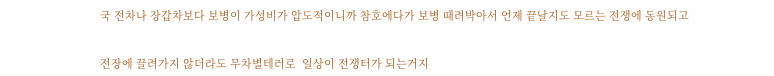국 전차나 장갑차보다 보병이 가성비가 압도적이니까 참호에다가 보병 때려박아서 언제 끝날지도 모르는 전쟁에 동원되고


전장에 끌려가지 않더라도 무차별테러로  일상이 전쟁터가 되는거지